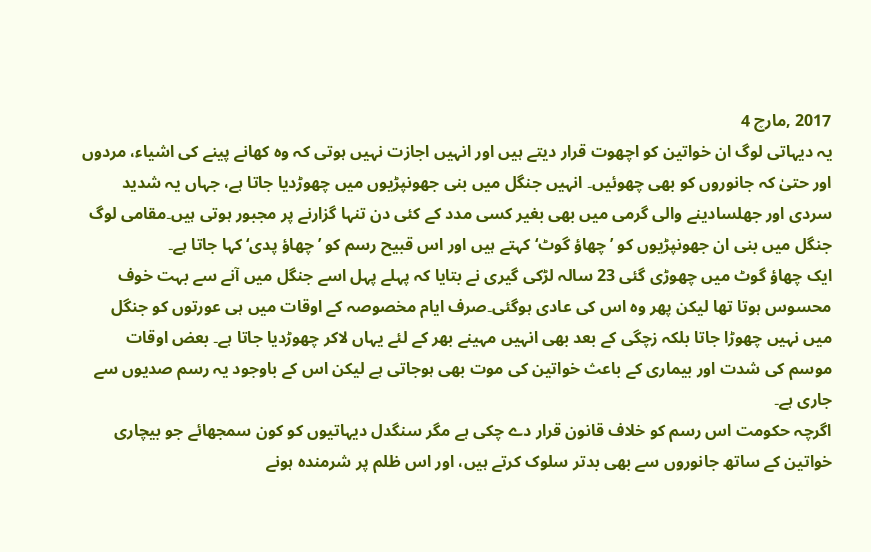2017 ,مارچ 4
یہ دیہاتی لوگ ان خواتین کو اچھوت قرار دیتے ہیں اور انہیں اجازت نہیں ہوتی کہ وہ کھانے پینے کی اشیاء، مردوں اور حتیٰ کہ جانوروں کو بھی چھوئیں۔ انہیں جنگل میں بنی جھونپڑیوں میں چھوڑدیا جاتا ہے، جہاں یہ شدید سردی اور جھلسادینے والی گرمی میں بھی بغیر کسی مدد کے کئی دن تنہا گزارنے پر مجبور ہوتی ہیں۔مقامی لوگ جنگل میں بنی ان جھونپڑیوں کو ’چھاؤ گوٹ‘ کہتے ہیں اور اس قبیح رسم کو ’چھاؤ پدی‘ کہا جاتا ہے۔
ایک چھاؤ گوٹ میں چھوڑی گئی 23 سالہ لڑکی گیری نے بتایا کہ پہلے پہل اسے جنگل میں آنے سے بہت خوف محسوس ہوتا تھا لیکن پھر وہ اس کی عادی ہوگئی۔صرف ایام مخصوصہ کے اوقات میں ہی عورتوں کو جنگل میں نہیں چھوڑا جاتا بلکہ زچگی کے بعد بھی انہیں مہینے بھر کے لئے یہاں لاکر چھوڑدیا جاتا ہے۔ بعض اوقات موسم کی شدت اور بیماری کے باعث خواتین کی موت بھی ہوجاتی ہے لیکن اس کے باوجود یہ رسم صدیوں سے جاری ہے۔
اگرچہ حکومت اس رسم کو خلاف قانون قرار دے چکی ہے مگر سنگدل دیہاتیوں کو کون سمجھائے جو بیچاری خواتین کے ساتھ جانوروں سے بھی بدتر سلوک کرتے ہیں، اور اس ظلم پر شرمندہ ہونے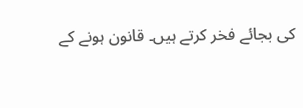کی بجائے فخر کرتے ہیں۔ قانون ہونے کے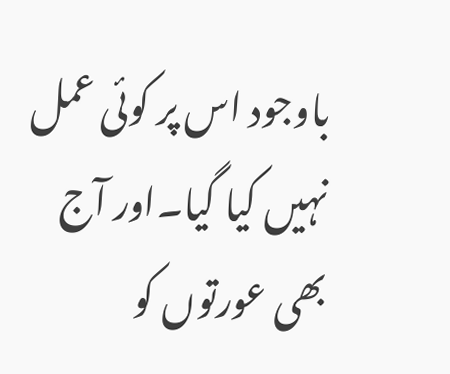باوجود اس پر کوئی عمل نہیں کیا گیا۔اور آج بھی عورتوں کو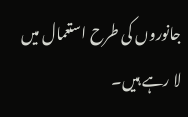جانوروں کی طرح استعمال میں لا رہے ہیں۔